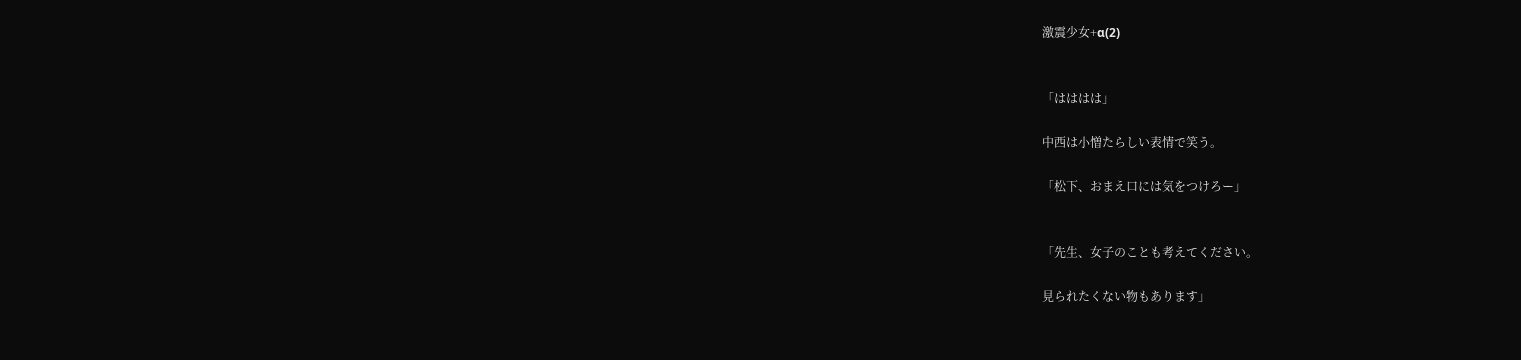激震少女+α(2)


「はははは」

中西は小憎たらしい表情で笑う。

「松下、おまえ口には気をつけろー」


「先生、女子のことも考えてください。

見られたくない物もあります」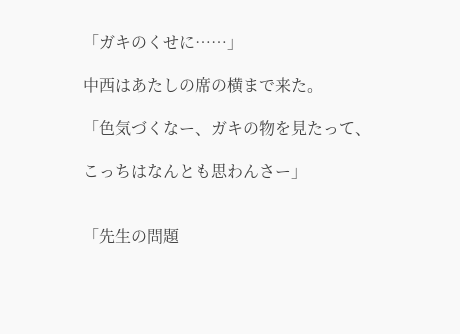「ガキのくせに……」

中西はあたしの席の横まで来た。

「色気づくなー、ガキの物を見たって、

こっちはなんとも思わんさー」


「先生の問題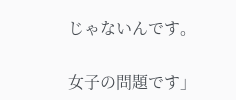じゃないんです。

女子の問題です」